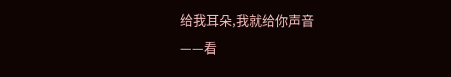给我耳朵,我就给你声音
——看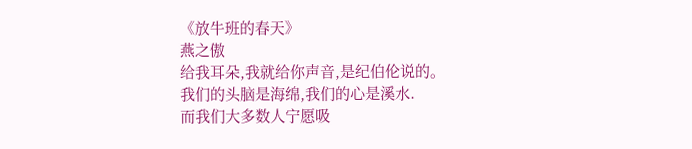《放牛班的春天》
燕之傲
给我耳朵,我就给你声音,是纪伯伦说的。
我们的头脑是海绵,我们的心是溪水.
而我们大多数人宁愿吸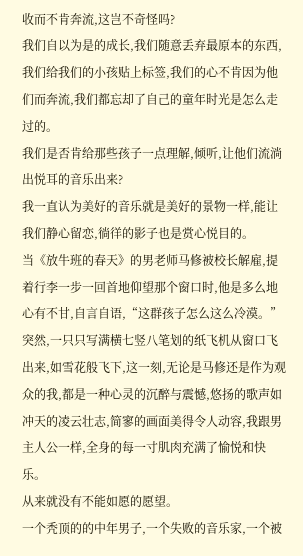收而不肯奔流,这岂不奇怪吗?
我们自以为是的成长,我们随意丢弃最原本的东西,我们给我们的小孩贴上标签,我们的心不肯因为他们而奔流,我们都忘却了自己的童年时光是怎么走过的。
我们是否肯给那些孩子一点理解,倾听,让他们流淌出悦耳的音乐出来?
我一直认为美好的音乐就是美好的景物一样,能让我们静心留恋,徜徉的影子也是赏心悦目的。
当《放牛班的春天》的男老师马修被校长解雇,提着行李一步一回首地仰望那个窗口时,他是多么地心有不甘,自言自语,“这群孩子怎么这么冷漠。”
突然,一只只写满横七竖八笔划的纸飞机从窗口飞出来,如雪花般飞下,这一刻,无论是马修还是作为观众的我,都是一种心灵的沉醉与震憾,悠扬的歌声如冲天的凌云壮志,简寥的画面美得令人动容,我跟男主人公一样,全身的每一寸肌肉充满了愉悦和快乐。
从来就没有不能如愿的愿望。
一个秃顶的的中年男子,一个失败的音乐家,一个被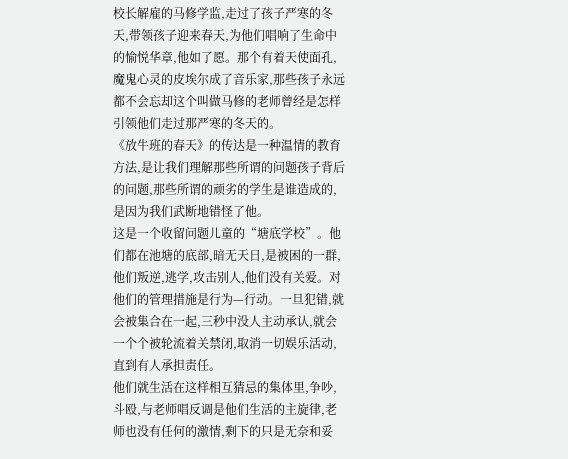校长解雇的马修学监,走过了孩子严寒的冬天,带领孩子迎来春天,为他们唱响了生命中的愉悦华章,他如了愿。那个有着天使面孔,魔鬼心灵的皮埃尔成了音乐家,那些孩子永远都不会忘却这个叫做马修的老师曾经是怎样引领他们走过那严寒的冬天的。
《放牛班的春天》的传达是一种温情的教育方法,是让我们理解那些所谓的问题孩子背后的问题,那些所谓的顽劣的学生是谁造成的,是因为我们武断地错怪了他。
这是一个收留问题儿童的“塘底学校”。他们都在池塘的底部,暗无天日,是被困的一群,他们叛逆,逃学,攻击别人,他们没有关爱。对他们的管理措施是行为—行动。一旦犯错,就会被集合在一起,三秒中没人主动承认,就会一个个被轮流着关禁闭,取消一切娱乐活动,直到有人承担责任。
他们就生活在这样相互猜忌的集体里,争吵,斗殴,与老师唱反调是他们生活的主旋律,老师也没有任何的激情,剩下的只是无奈和妥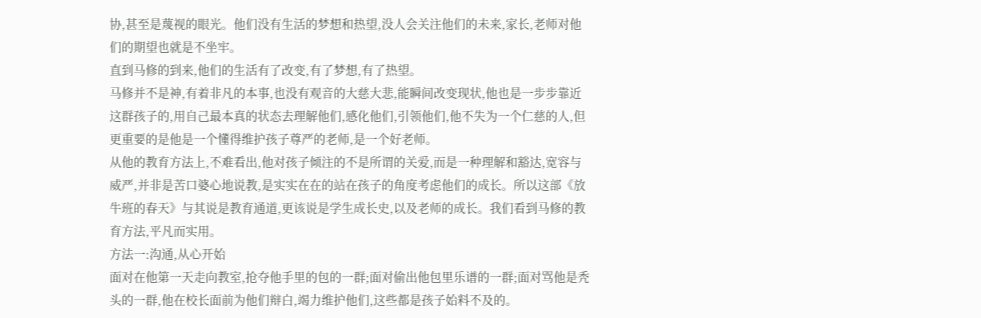协,甚至是蔑视的眼光。他们没有生活的梦想和热望,没人会关注他们的未来,家长,老师对他们的期望也就是不坐牢。
直到马修的到来,他们的生活有了改变,有了梦想,有了热望。
马修并不是神,有着非凡的本事,也没有观音的大慈大悲,能瞬间改变现状,他也是一步步靠近这群孩子的,用自己最本真的状态去理解他们,感化他们,引领他们,他不失为一个仁慈的人,但更重要的是他是一个懂得维护孩子尊严的老师,是一个好老师。
从他的教育方法上,不难看出,他对孩子倾注的不是所谓的关爱,而是一种理解和豁达,宽容与威严,并非是苦口婆心地说教,是实实在在的站在孩子的角度考虑他们的成长。所以这部《放牛班的春天》与其说是教育通道,更该说是学生成长史,以及老师的成长。我们看到马修的教育方法,平凡而实用。
方法一:沟通,从心开始
面对在他第一天走向教室,抢夺他手里的包的一群;面对偷出他包里乐谱的一群;面对骂他是秃头的一群,他在校长面前为他们辩白,竭力维护他们,这些都是孩子始料不及的。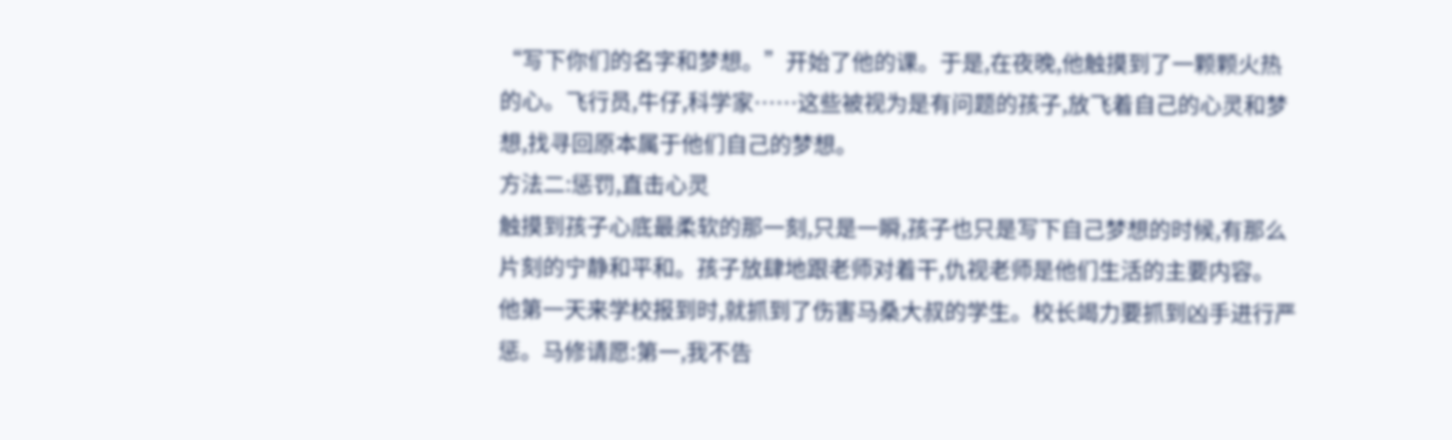“写下你们的名字和梦想。”开始了他的课。于是,在夜晚,他触摸到了一颗颗火热的心。飞行员,牛仔,科学家……这些被视为是有问题的孩子,放飞着自己的心灵和梦想,找寻回原本属于他们自己的梦想。
方法二:惩罚,直击心灵
触摸到孩子心底最柔软的那一刻,只是一瞬,孩子也只是写下自己梦想的时候,有那么片刻的宁静和平和。孩子放肆地跟老师对着干,仇视老师是他们生活的主要内容。
他第一天来学校报到时,就抓到了伤害马桑大叔的学生。校长竭力要抓到凶手进行严惩。马修请愿:第一,我不告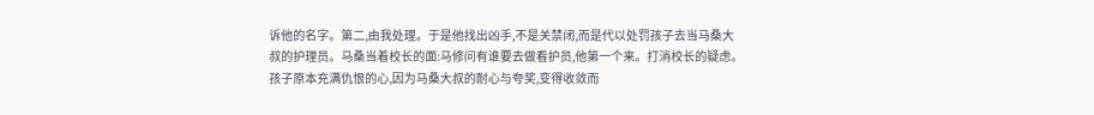诉他的名字。第二,由我处理。于是他找出凶手,不是关禁闭,而是代以处罚孩子去当马桑大叔的护理员。马桑当着校长的面:马修问有谁要去做看护员,他第一个来。打消校长的疑虑。
孩子原本充满仇恨的心,因为马桑大叔的耐心与夸奖,变得收敛而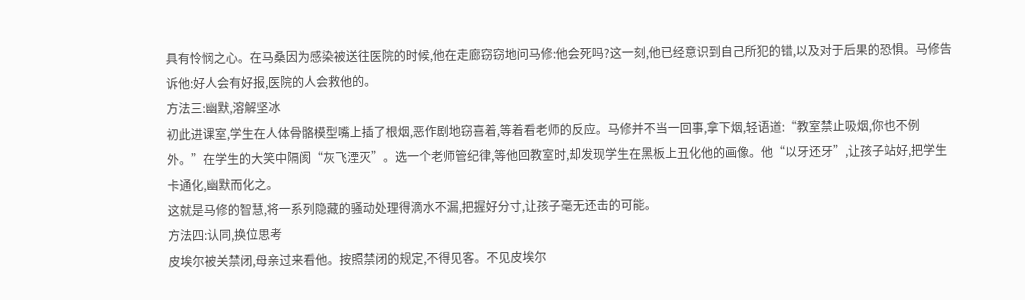具有怜悯之心。在马桑因为感染被送往医院的时候,他在走廊窃窃地问马修:他会死吗?这一刻,他已经意识到自己所犯的错,以及对于后果的恐惧。马修告诉他:好人会有好报,医院的人会救他的。
方法三:幽默,溶解坚冰
初此进课室,学生在人体骨骼模型嘴上插了根烟,恶作剧地窃喜着,等着看老师的反应。马修并不当一回事,拿下烟,轻语道:“教室禁止吸烟,你也不例外。”在学生的大笑中隔阂“灰飞湮灭”。选一个老师管纪律,等他回教室时,却发现学生在黑板上丑化他的画像。他“以牙还牙”,让孩子站好,把学生卡通化,幽默而化之。
这就是马修的智慧,将一系列隐藏的骚动处理得滴水不漏,把握好分寸,让孩子毫无还击的可能。
方法四:认同,换位思考
皮埃尔被关禁闭,母亲过来看他。按照禁闭的规定,不得见客。不见皮埃尔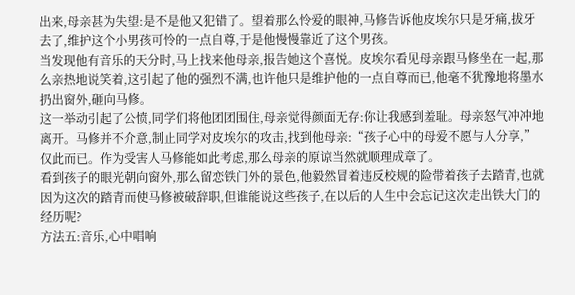出来,母亲甚为失望:是不是他又犯错了。望着那么怜爱的眼神,马修告诉他皮埃尔只是牙痛,拔牙去了,维护这个小男孩可怜的一点自尊,于是他慢慢靠近了这个男孩。
当发现他有音乐的天分时,马上找来他母亲,报告她这个喜悦。皮埃尔看见母亲跟马修坐在一起,那么亲热地说笑着,这引起了他的强烈不满,也许他只是维护他的一点自尊而已,他毫不犹豫地将墨水扔出窗外,砸向马修。
这一举动引起了公愤,同学们将他团团围住,母亲觉得颜面无存:你让我感到羞耻。母亲怒气冲冲地离开。马修并不介意,制止同学对皮埃尔的攻击,找到他母亲:“孩子心中的母爱不愿与人分享,”仅此而已。作为受害人马修能如此考虑,那么母亲的原谅当然就顺理成章了。
看到孩子的眼光朝向窗外,那么留恋铁门外的景色,他毅然冒着违反校规的险带着孩子去踏青,也就因为这次的踏青而使马修被破辞职,但谁能说这些孩子,在以后的人生中会忘记这次走出铁大门的经历呢?
方法五:音乐,心中唱响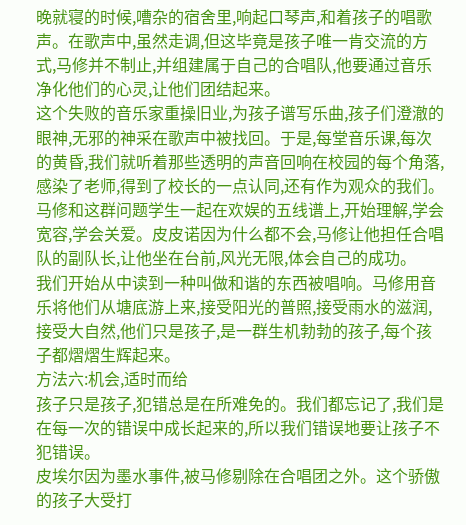晚就寝的时候,嘈杂的宿舍里,响起口琴声,和着孩子的唱歌声。在歌声中,虽然走调,但这毕竟是孩子唯一肯交流的方式,马修并不制止,并组建属于自己的合唱队,他要通过音乐净化他们的心灵,让他们团结起来。
这个失败的音乐家重操旧业,为孩子谱写乐曲,孩子们澄澈的眼神,无邪的神采在歌声中被找回。于是,每堂音乐课,每次的黄昏,我们就听着那些透明的声音回响在校园的每个角落,感染了老师,得到了校长的一点认同,还有作为观众的我们。马修和这群问题学生一起在欢娱的五线谱上,开始理解,学会宽容,学会关爱。皮皮诺因为什么都不会,马修让他担任合唱队的副队长,让他坐在台前,风光无限,体会自己的成功。
我们开始从中读到一种叫做和谐的东西被唱响。马修用音乐将他们从塘底游上来,接受阳光的普照,接受雨水的滋润,接受大自然,他们只是孩子,是一群生机勃勃的孩子,每个孩子都熠熠生辉起来。
方法六:机会,适时而给
孩子只是孩子,犯错总是在所难免的。我们都忘记了,我们是在每一次的错误中成长起来的,所以我们错误地要让孩子不犯错误。
皮埃尔因为墨水事件,被马修剔除在合唱团之外。这个骄傲的孩子大受打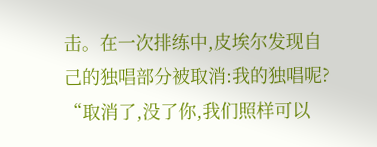击。在一次排练中,皮埃尔发现自己的独唱部分被取消:我的独唱呢?
“取消了,没了你,我们照样可以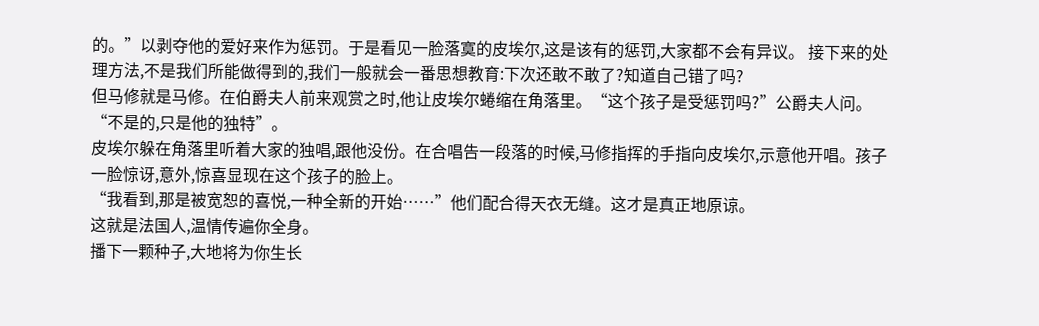的。”以剥夺他的爱好来作为惩罚。于是看见一脸落寞的皮埃尔,这是该有的惩罚,大家都不会有异议。 接下来的处理方法,不是我们所能做得到的,我们一般就会一番思想教育:下次还敢不敢了?知道自己错了吗?
但马修就是马修。在伯爵夫人前来观赏之时,他让皮埃尔蜷缩在角落里。“这个孩子是受惩罚吗?”公爵夫人问。
“不是的,只是他的独特”。
皮埃尔躲在角落里听着大家的独唱,跟他没份。在合唱告一段落的时候,马修指挥的手指向皮埃尔,示意他开唱。孩子一脸惊讶,意外,惊喜显现在这个孩子的脸上。
“我看到,那是被宽恕的喜悦,一种全新的开始……”他们配合得天衣无缝。这才是真正地原谅。
这就是法国人,温情传遍你全身。
播下一颗种子,大地将为你生长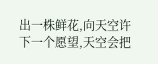出一株鲜花,向天空许下一个愿望,天空会把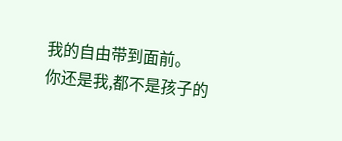我的自由带到面前。
你还是我,都不是孩子的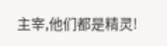主宰,他们都是精灵!